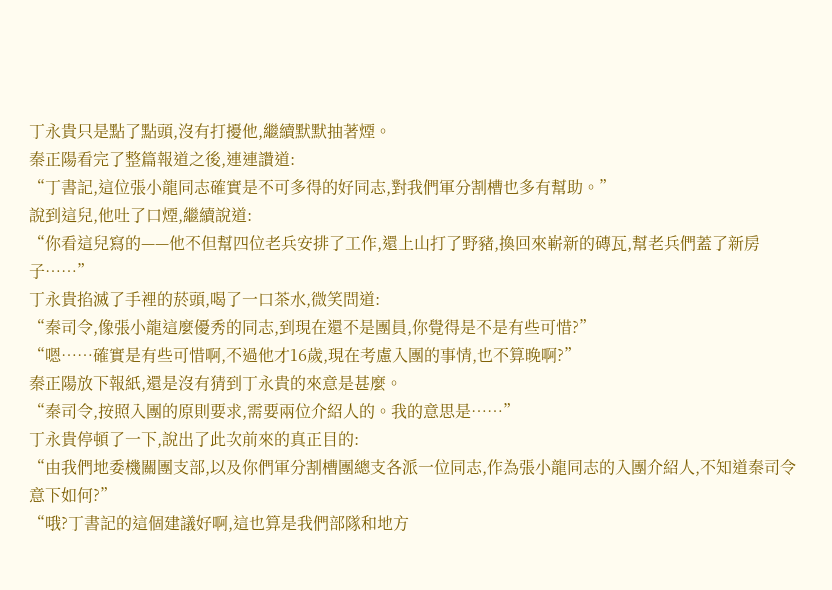丁永貴只是點了點頭,沒有打擾他,繼續默默抽著煙。
秦正陽看完了整篇報道之後,連連讚道:
“丁書記,這位張小龍同志確實是不可多得的好同志,對我們軍分割槽也多有幫助。”
說到這兒,他吐了口煙,繼續說道:
“你看這兒寫的——他不但幫四位老兵安排了工作,還上山打了野豬,換回來嶄新的磚瓦,幫老兵們蓋了新房子……”
丁永貴掐滅了手裡的菸頭,喝了一口茶水,微笑問道:
“秦司令,像張小龍這麼優秀的同志,到現在還不是團員,你覺得是不是有些可惜?”
“嗯……確實是有些可惜啊,不過他才16歲,現在考慮入團的事情,也不算晚啊?”
秦正陽放下報紙,還是沒有猜到丁永貴的來意是甚麼。
“秦司令,按照入團的原則要求,需要兩位介紹人的。我的意思是……”
丁永貴停頓了一下,說出了此次前來的真正目的:
“由我們地委機關團支部,以及你們軍分割槽團總支各派一位同志,作為張小龍同志的入團介紹人,不知道秦司令意下如何?”
“哦?丁書記的這個建議好啊,這也算是我們部隊和地方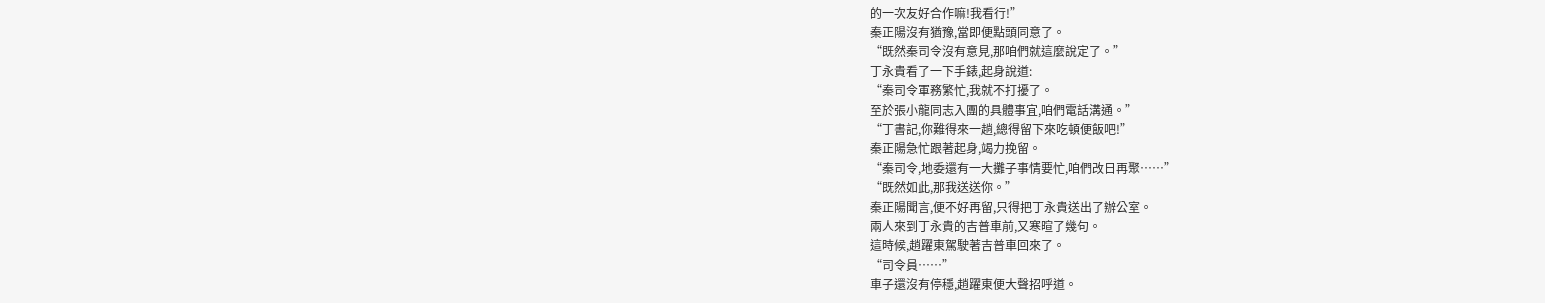的一次友好合作嘛!我看行!”
秦正陽沒有猶豫,當即便點頭同意了。
“既然秦司令沒有意見,那咱們就這麼說定了。”
丁永貴看了一下手錶,起身說道:
“秦司令軍務繁忙,我就不打擾了。
至於張小龍同志入團的具體事宜,咱們電話溝通。”
“丁書記,你難得來一趟,總得留下來吃頓便飯吧!”
秦正陽急忙跟著起身,竭力挽留。
“秦司令,地委還有一大攤子事情要忙,咱們改日再聚……”
“既然如此,那我送送你。”
秦正陽聞言,便不好再留,只得把丁永貴送出了辦公室。
兩人來到丁永貴的吉普車前,又寒暄了幾句。
這時候,趙躍東駕駛著吉普車回來了。
“司令員……”
車子還沒有停穩,趙躍東便大聲招呼道。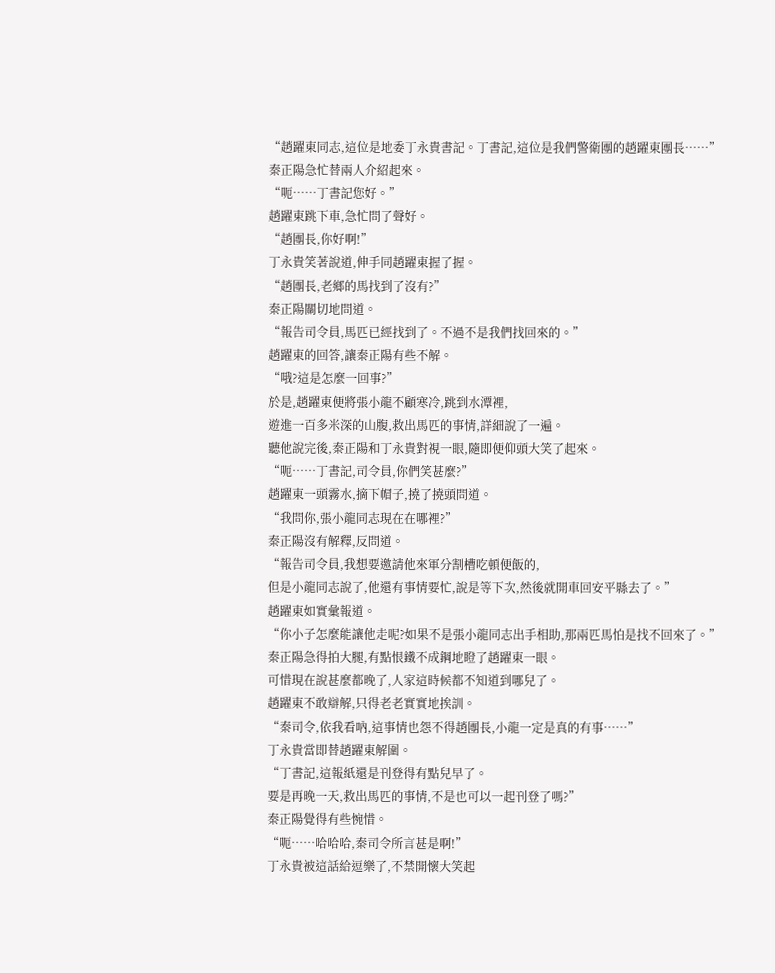“趙躍東同志,這位是地委丁永貴書記。丁書記,這位是我們警衛團的趙躍東團長……”
秦正陽急忙替兩人介紹起來。
“呃……丁書記您好。”
趙躍東跳下車,急忙問了聲好。
“趙團長,你好啊!”
丁永貴笑著說道,伸手同趙躍東握了握。
“趙團長,老鄉的馬找到了沒有?”
秦正陽關切地問道。
“報告司令員,馬匹已經找到了。不過不是我們找回來的。”
趙躍東的回答,讓秦正陽有些不解。
“哦?這是怎麼一回事?”
於是,趙躍東便將張小龍不顧寒冷,跳到水潭裡,
遊進一百多米深的山腹,救出馬匹的事情,詳細說了一遍。
聽他說完後,秦正陽和丁永貴對視一眼,隨即便仰頭大笑了起來。
“呃……丁書記,司令員,你們笑甚麼?”
趙躍東一頭霧水,摘下帽子,撓了撓頭問道。
“我問你,張小龍同志現在在哪裡?”
秦正陽沒有解釋,反問道。
“報告司令員,我想要邀請他來軍分割槽吃頓便飯的,
但是小龍同志說了,他還有事情要忙,說是等下次,然後就開車回安平縣去了。”
趙躍東如實彙報道。
“你小子怎麼能讓他走呢?如果不是張小龍同志出手相助,那兩匹馬怕是找不回來了。”
秦正陽急得拍大腿,有點恨鐵不成鋼地瞪了趙躍東一眼。
可惜現在說甚麼都晚了,人家這時候都不知道到哪兒了。
趙躍東不敢辯解,只得老老實實地挨訓。
“秦司令,依我看吶,這事情也怨不得趙團長,小龍一定是真的有事……”
丁永貴當即替趙躍東解圍。
“丁書記,這報紙還是刊登得有點兒早了。
要是再晚一天,救出馬匹的事情,不是也可以一起刊登了嗎?”
秦正陽覺得有些惋惜。
“呃……哈哈哈,秦司令所言甚是啊!”
丁永貴被這話給逗樂了,不禁開懷大笑起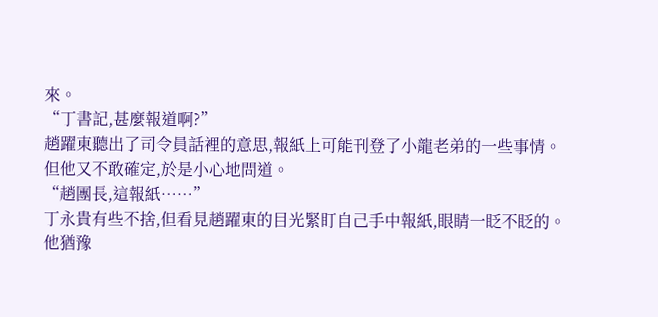來。
“丁書記,甚麼報道啊?”
趙躍東聽出了司令員話裡的意思,報紙上可能刊登了小龍老弟的一些事情。
但他又不敢確定,於是小心地問道。
“趙團長,這報紙……”
丁永貴有些不捨,但看見趙躍東的目光緊盯自己手中報紙,眼睛一眨不眨的。
他猶豫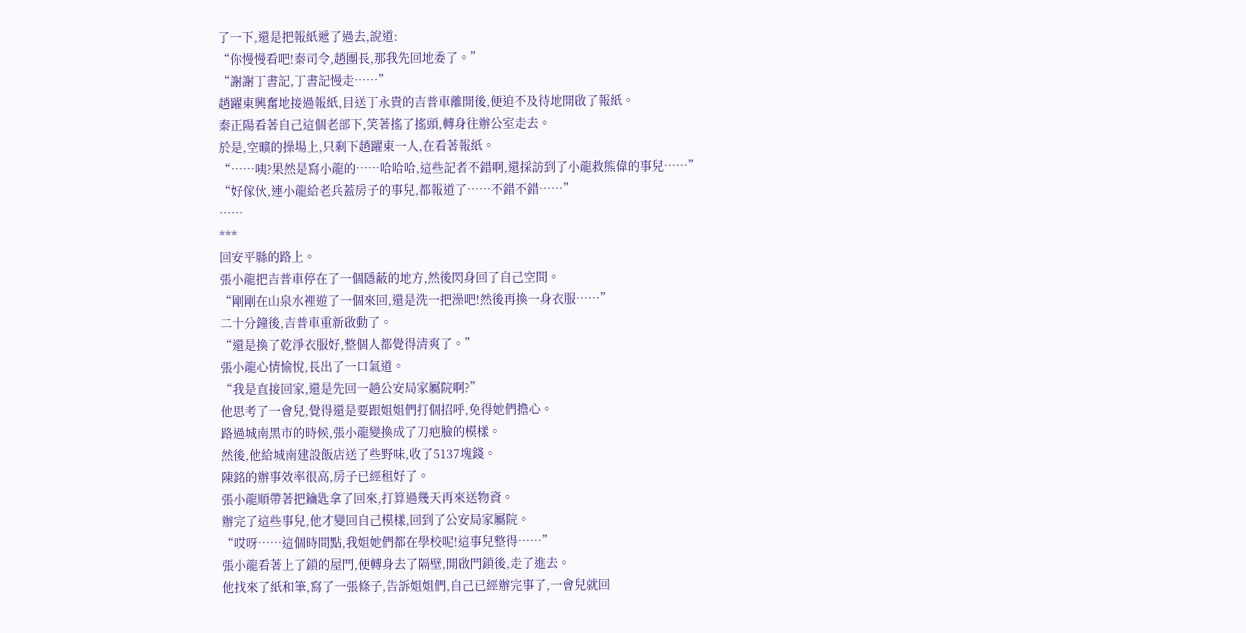了一下,還是把報紙遞了過去,說道:
“你慢慢看吧!秦司令,趙團長,那我先回地委了。”
“謝謝丁書記,丁書記慢走……”
趙躍東興奮地接過報紙,目送丁永貴的吉普車離開後,便迫不及待地開啟了報紙。
秦正陽看著自己這個老部下,笑著搖了搖頭,轉身往辦公室走去。
於是,空曠的操場上,只剩下趙躍東一人,在看著報紙。
“……咦?果然是寫小龍的……哈哈哈,這些記者不錯啊,還採訪到了小龍救熊偉的事兒……”
“好傢伙,連小龍給老兵蓋房子的事兒,都報道了……不錯不錯……”
……
***
回安平縣的路上。
張小龍把吉普車停在了一個隱蔽的地方,然後閃身回了自己空間。
“剛剛在山泉水裡遊了一個來回,還是洗一把澡吧!然後再換一身衣服……”
二十分鐘後,吉普車重新啟動了。
“還是換了乾淨衣服好,整個人都覺得清爽了。”
張小龍心情愉悅,長出了一口氣道。
“我是直接回家,還是先回一趟公安局家屬院啊?”
他思考了一會兒,覺得還是要跟姐姐們打個招呼,免得她們擔心。
路過城南黑市的時候,張小龍變換成了刀疤臉的模樣。
然後,他給城南建設飯店送了些野味,收了5137塊錢。
陳銘的辦事效率很高,房子已經租好了。
張小龍順帶著把鑰匙拿了回來,打算過幾天再來送物資。
辦完了這些事兒,他才變回自己模樣,回到了公安局家屬院。
“哎呀……這個時間點,我姐她們都在學校呢!這事兒整得……”
張小龍看著上了鎖的屋門,便轉身去了隔壁,開啟門鎖後,走了進去。
他找來了紙和筆,寫了一張條子,告訴姐姐們,自己已經辦完事了,一會兒就回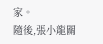家。
隨後,張小龍關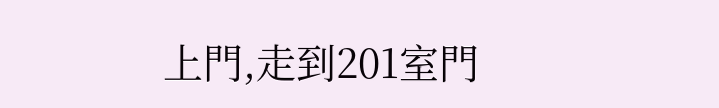上門,走到201室門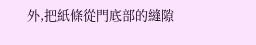外,把紙條從門底部的縫隙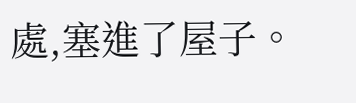處,塞進了屋子。